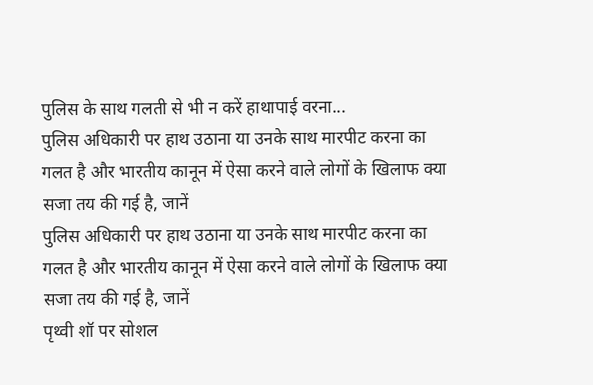पुलिस के साथ गलती से भी न करें हाथापाई वरना...
पुलिस अधिकारी पर हाथ उठाना या उनके साथ मारपीट करना का गलत है और भारतीय कानून में ऐसा करने वाले लोगों के खिलाफ क्या सजा तय की गई है, जानें
पुलिस अधिकारी पर हाथ उठाना या उनके साथ मारपीट करना का गलत है और भारतीय कानून में ऐसा करने वाले लोगों के खिलाफ क्या सजा तय की गई है, जानें
पृथ्वी शॉ पर सोशल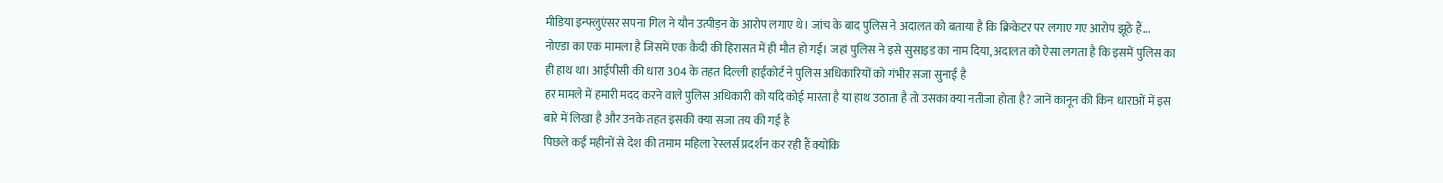मीडिया इन्फ्लुएंसर सपना गिल ने यौन उत्पीड़न के आरोप लगाए थे। जांच के बाद पुलिस ने अदालत को बताया है कि क्रिकेटर पर लगाए गए आरोप झूठे हैं...
नोएडा का एक मामला है जिसमें एक कैदी की हिरासत में ही मौत हो गई। जहां पुलिस ने इसे सुसाइड का नाम दिया, अदालत को ऐसा लगता है कि इसमें पुलिस का ही हाथ था। आईपीसी की धारा 304 के तहत दिल्ली हाईकोर्ट ने पुलिस अधिकारियों को गंभीर सजा सुनाई है
हर मामले में हमारी मदद करने वाले पुलिस अधिकारी को यदि कोई मारता है या हाथ उठाता है तो उसका क्या नतीजा होता है? जानें कानून की किन धाराओं में इस बारे में लिखा है और उनके तहत इसकी क्या सजा तय की गई है
पिछले कई महीनों से देश की तमाम महिला रेस्लर्स प्रदर्शन कर रही हैं क्योंकि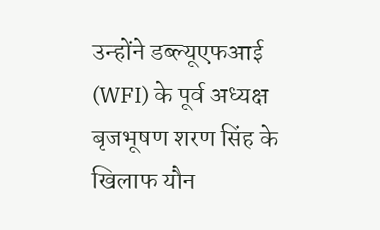उन्होंने डब्ल्यूएफआई (WFI) के पूर्व अध्यक्ष बृजभूषण शरण सिंह के खिलाफ यौन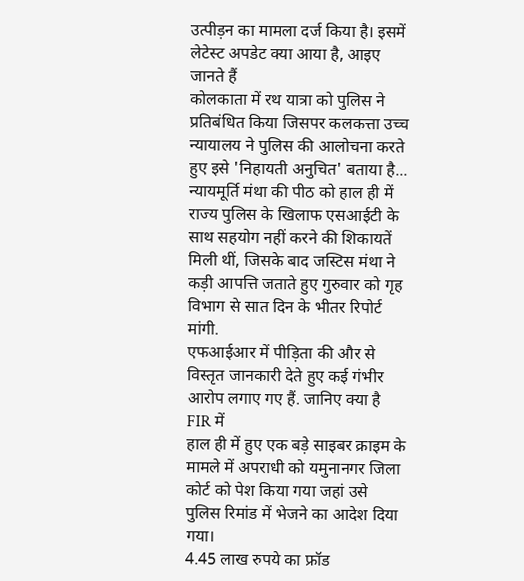उत्पीड़न का मामला दर्ज किया है। इसमें लेटेस्ट अपडेट क्या आया है, आइए जानते हैं
कोलकाता में रथ यात्रा को पुलिस ने प्रतिबंधित किया जिसपर कलकत्ता उच्च न्यायालय ने पुलिस की आलोचना करते हुए इसे 'निहायती अनुचित' बताया है...
न्यायमूर्ति मंथा की पीठ को हाल ही में राज्य पुलिस के खिलाफ एसआईटी के साथ सहयोग नहीं करने की शिकायतें मिली थीं, जिसके बाद जस्टिस मंथा ने कड़ी आपत्ति जताते हुए गुरुवार को गृह विभाग से सात दिन के भीतर रिपोर्ट मांगी.
एफआईआर में पीड़िता की और से विस्तृत जानकारी देते हुए कई गंभीर आरोप लगाए गए हैं. जानिए क्या है FIR में
हाल ही में हुए एक बड़े साइबर क्राइम के मामले में अपराधी को यमुनानगर जिला कोर्ट को पेश किया गया जहां उसे पुलिस रिमांड में भेजने का आदेश दिया गया।
4.45 लाख रुपये का फ्रॉड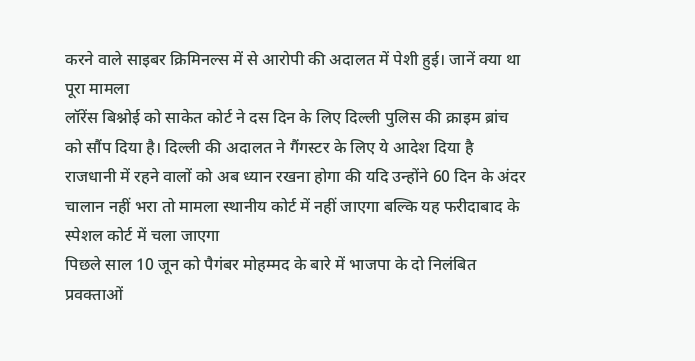करने वाले साइबर क्रिमिनल्स में से आरोपी की अदालत में पेशी हुई। जानें क्या था पूरा मामला
लॉरेंस बिश्नोई को साकेत कोर्ट ने दस दिन के लिए दिल्ली पुलिस की क्राइम ब्रांच को सौंप दिया है। दिल्ली की अदालत ने गैंगस्टर के लिए ये आदेश दिया है
राजधानी में रहने वालों को अब ध्यान रखना होगा की यदि उन्होंने 60 दिन के अंदर चालान नहीं भरा तो मामला स्थानीय कोर्ट में नहीं जाएगा बल्कि यह फरीदाबाद के स्पेशल कोर्ट में चला जाएगा
पिछले साल 10 जून को पैगंबर मोहम्मद के बारे में भाजपा के दो निलंबित प्रवक्ताओं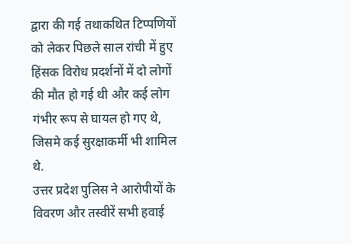द्वारा की गई तथाकथित टिप्पणियों को लेकर पिछले साल रांची में हुए हिंसक विरोध प्रदर्शनों में दो लोगों की मौत हो गई थी और कई लोग गंभीर रूप से घायल हो गए थे, जिसमे कई सुरक्षाकर्मी भी शामिल थे.
उत्तर प्रदेश पुलिस ने आरोपीयों के विवरण और तस्वीरें सभी हवाई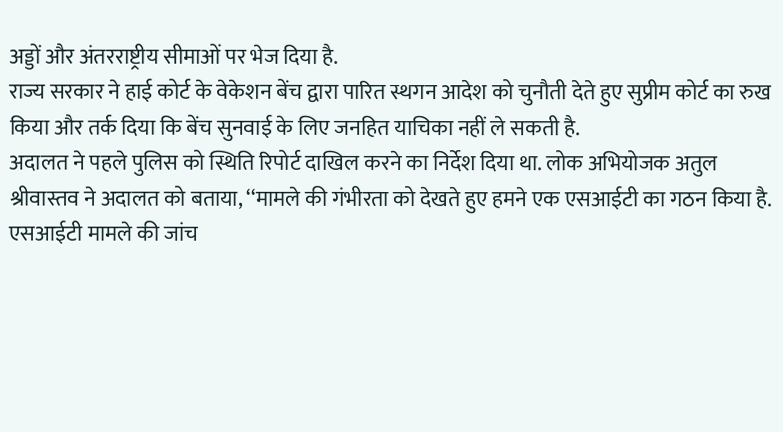अड्डों और अंतरराष्ट्रीय सीमाओं पर भेज दिया है.
राज्य सरकार ने हाई कोर्ट के वेकेशन बेंच द्वारा पारित स्थगन आदेश को चुनौती देते हुए सुप्रीम कोर्ट का रुख किया और तर्क दिया कि बेंच सुनवाई के लिए जनहित याचिका नहीं ले सकती है.
अदालत ने पहले पुलिस को स्थिति रिपोर्ट दाखिल करने का निर्देश दिया था. लोक अभियोजक अतुल श्रीवास्तव ने अदालत को बताया, ‘‘मामले की गंभीरता को देखते हुए हमने एक एसआईटी का गठन किया है. एसआईटी मामले की जांच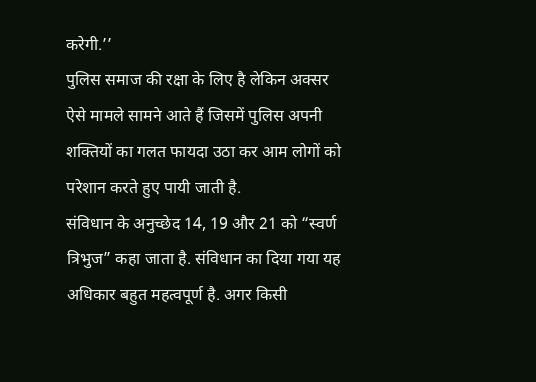करेगी.’’
पुलिस समाज की रक्षा के लिए है लेकिन अक्सर ऐसे मामले सामने आते हैं जिसमें पुलिस अपनी शक्तियों का गलत फायदा उठा कर आम लोगों को परेशान करते हुए पायी जाती है.
संविधान के अनुच्छेद 14, 19 और 21 को “स्वर्ण त्रिभुज” कहा जाता है. संविधान का दिया गया यह अधिकार बहुत महत्वपूर्ण है. अगर किसी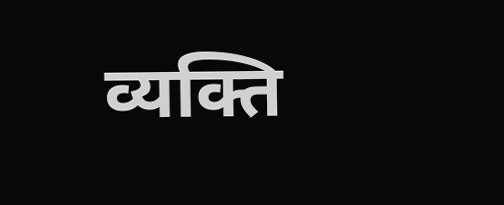व्यक्ति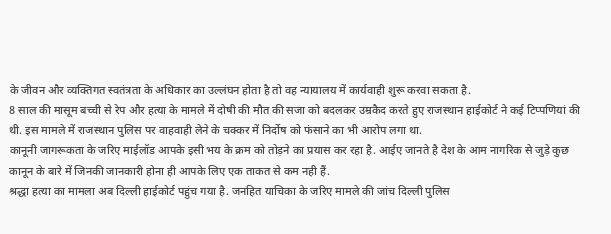के जीवन और व्यक्तिगत स्वतंत्रता के अधिकार का उल्लंघन होता है तो वह न्यायालय में कार्यवाही शुरू करवा सकता है.
8 साल की मासूम बच्ची से रेप और हत्या के मामले में दोषी की मौत की सजा को बदलकर उम्रकैद करते हुए राजस्थान हाईकोर्ट ने कई टिप्पणियां की थी. इस मामले में राजस्थान पुलिस पर वाहवाही लेने के चक्कर में निर्दोष को फंसाने का भी आरोप लगा था.
कानूनी जागरूकता के जरिए माईलॉड आपके इसी भय के क्रम को तोड़ने का प्रयास कर रहा है. आईए जानते है देश के आम नागरिक से जुड़े कुछ कानून के बारे में जिनकी जानकारी होना ही आपके लिए एक ताकत से कम नही हैं.
श्रद्धा हत्या का मामला अब दिल्ली हाईकोर्ट पहुंच गया है. जनहित याचिका के जरिए मामले की जांच दिल्ली पुलिस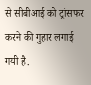से सीबीआई को ट्रांसफर करने की गुहार लगाई गयी है.